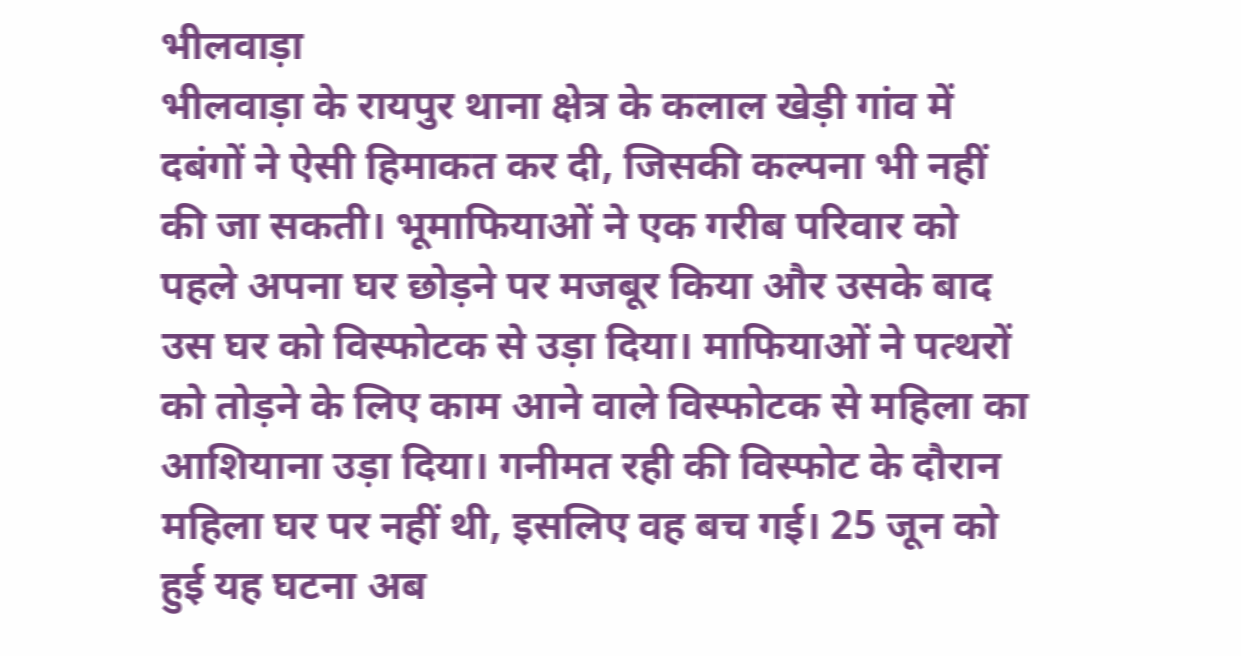भीलवाड़ा
भीलवाड़ा के रायपुर थाना क्षेत्र के कलाल खेड़ी गांव में दबंगों ने ऐसी हिमाकत कर दी, जिसकी कल्पना भी नहीं की जा सकती। भूमाफियाओं ने एक गरीब परिवार को पहले अपना घर छोड़ने पर मजबूर किया और उसके बाद उस घर को विस्फोटक से उड़ा दिया। माफियाओं ने पत्थरों को तोड़ने के लिए काम आने वाले विस्फोटक से महिला का आशियाना उड़ा दिया। गनीमत रही की विस्फोट के दौरान महिला घर पर नहीं थी, इसलिए वह बच गई। 25 जून को हुई यह घटना अब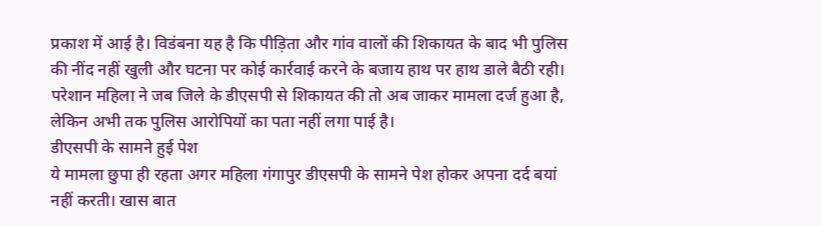प्रकाश में आई है। विडंबना यह है कि पीड़िता और गांव वालों की शिकायत के बाद भी पुलिस की नींद नहीं खुली और घटना पर कोई कार्रवाई करने के बजाय हाथ पर हाथ डाले बैठी रही। परेशान महिला ने जब जिले के डीएसपी से शिकायत की तो अब जाकर मामला दर्ज हुआ है, लेकिन अभी तक पुलिस आरोपियों का पता नहीं लगा पाई है।
डीएसपी के सामने हुई पेश
ये मामला छुपा ही रहता अगर महिला गंगापुर डीएसपी के सामने पेश होकर अपना दर्द बयां नहीं करती। खास बात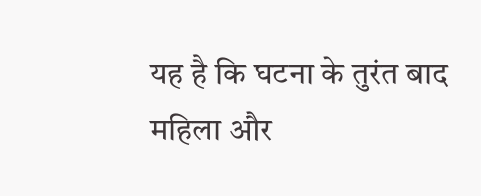यह है कि घटना के तुरंत बाद महिला और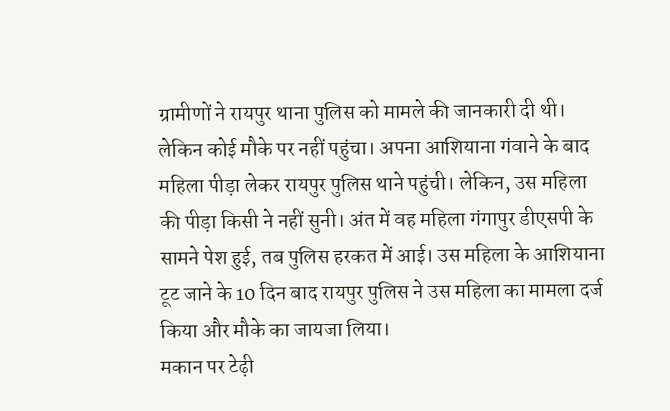ग्रामीणों ने रायपुर थाना पुलिस को मामले की जानकारी दी थी। लेकिन कोई मौके पर नहीं पहुंचा। अपना आशियाना गंवाने के बाद महिला पीड़ा लेकर रायपुर पुलिस थाने पहुंची। लेकिन, उस महिला की पीड़ा किसी ने नहीं सुनी। अंत में वह महिला गंगापुर डीएसपी के सामने पेश हुई, तब पुलिस हरकत में आई। उस महिला के आशियाना टूट जाने के 10 दिन बाद रायपुर पुलिस ने उस महिला का मामला दर्ज किया और मौके का जायजा लिया।
मकान पर टेढ़ी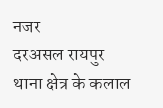नजर
दरअसल रायपुर थाना क्षेत्र के कलाल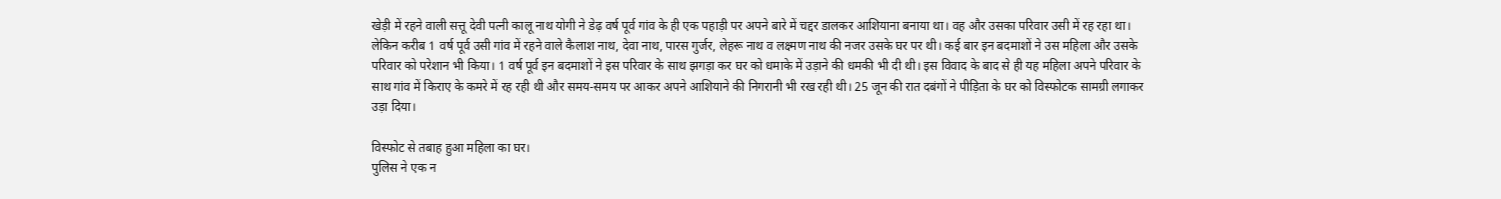खेड़ी में रहने वाली सत्तू देवी पत्नी कालू नाथ योगी ने डेढ़ वर्ष पूर्व गांव के ही एक पहाड़ी पर अपने बारे में चद्दर डालकर आशियाना बनाया था। वह और उसका परिवार उसी में रह रहा था। लेकिन करीब 1 वर्ष पूर्व उसी गांव में रहने वाले कैलाश नाथ, देवा नाथ, पारस गुर्जर, लेहरू नाथ व लक्ष्मण नाथ की नजर उसके घर पर थी। कई बार इन बदमाशों ने उस महिला और उसके परिवार को परेशान भी किया। 1 वर्ष पूर्व इन बदमाशों ने इस परिवार के साथ झगड़ा कर घर को धमाके में उड़ाने की धमकी भी दी थी। इस विवाद के बाद से ही यह महिला अपने परिवार के साथ गांव में किराए के कमरे में रह रही थी और समय-समय पर आकर अपने आशियाने की निगरानी भी रख रही थी। 25 जून की रात दबंगों ने पीड़िता के घर को विस्फोटक सामग्री लगाकर उड़ा दिया।

विस्फोट से तबाह हुआ महिला का घर।
पुलिस ने एक न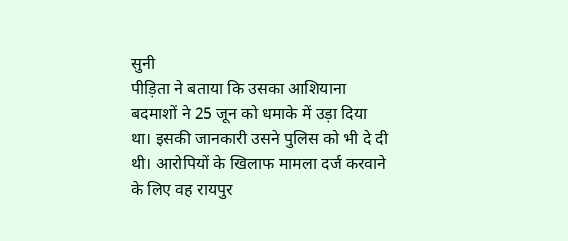सुनी
पीड़िता ने बताया कि उसका आशियाना बदमाशों ने 25 जून को धमाके में उड़ा दिया था। इसकी जानकारी उसने पुलिस को भी दे दी थी। आरोपियों के खिलाफ मामला दर्ज करवाने के लिए वह रायपुर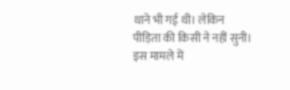थाने भी गई थी। लेकिन पीड़िता की किसी ने नहीं सुनी। इस मामले में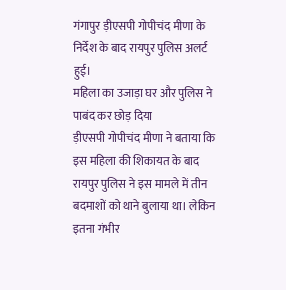गंगापुर ड़ीएसपी गोपीचंद मीणा के निर्देश के बाद रायपुर पुलिस अलर्ट हुई।
महिला का उजाड़ा घर और पुलिस ने पाबंद कर छोड़ दिया
ड़ीएसपी गोपीचंद मीणा ने बताया कि इस महिला की शिकायत के बाद रायपुर पुलिस ने इस मामले में तीन बदमाशों को थाने बुलाया था। लेकिन इतना गंभीर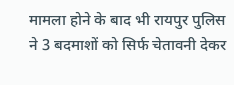मामला होने के बाद भी रायपुर पुलिस ने 3 बदमाशों को सिर्फ चेतावनी देकर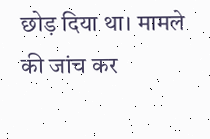छोड़ दिया था। मामले की जांच कर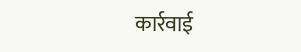कार्रवाई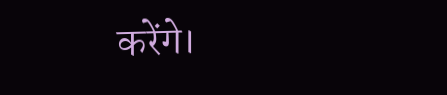करेंगे।